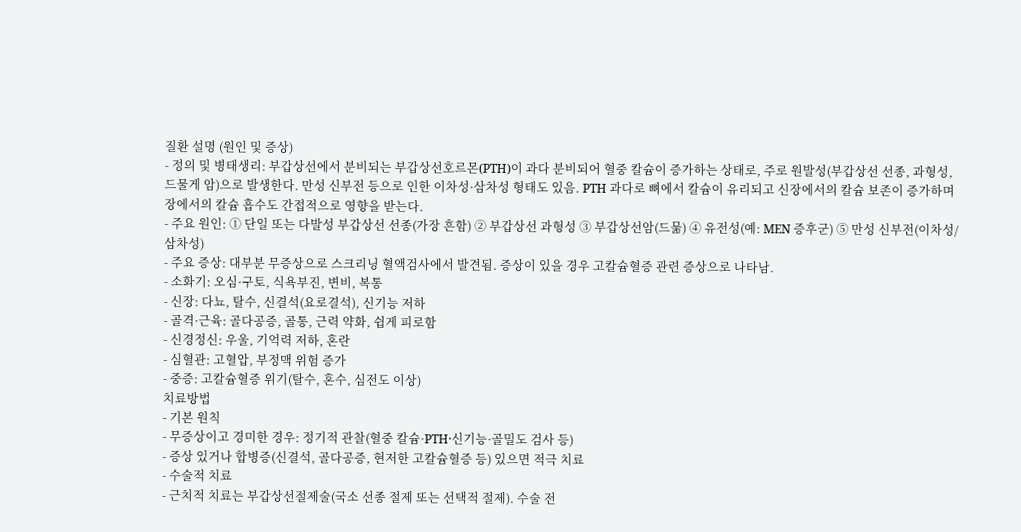질환 설명 (원인 및 증상)
- 정의 및 병태생리: 부갑상선에서 분비되는 부갑상선호르몬(PTH)이 과다 분비되어 혈중 칼슘이 증가하는 상태로, 주로 원발성(부갑상선 선종, 과형성, 드물게 암)으로 발생한다. 만성 신부전 등으로 인한 이차성·삼차성 형태도 있음. PTH 과다로 뼈에서 칼슘이 유리되고 신장에서의 칼슘 보존이 증가하며 장에서의 칼슘 흡수도 간접적으로 영향을 받는다.
- 주요 원인: ① 단일 또는 다발성 부갑상선 선종(가장 흔함) ② 부갑상선 과형성 ③ 부갑상선암(드묾) ④ 유전성(예: MEN 증후군) ⑤ 만성 신부전(이차성/삼차성)
- 주요 증상: 대부분 무증상으로 스크리닝 혈액검사에서 발견됨. 증상이 있을 경우 고칼슘혈증 관련 증상으로 나타남.
- 소화기: 오심·구토, 식욕부진, 변비, 복통
- 신장: 다뇨, 탈수, 신결석(요로결석), 신기능 저하
- 골격·근육: 골다공증, 골통, 근력 약화, 쉽게 피로함
- 신경정신: 우울, 기억력 저하, 혼란
- 심혈관: 고혈압, 부정맥 위험 증가
- 중증: 고칼슘혈증 위기(탈수, 혼수, 심전도 이상)
치료방법
- 기본 원칙
- 무증상이고 경미한 경우: 정기적 관찰(혈중 칼슘·PTH·신기능·골밀도 검사 등)
- 증상 있거나 합병증(신결석, 골다공증, 현저한 고칼슘혈증 등) 있으면 적극 치료
- 수술적 치료
- 근치적 치료는 부갑상선절제술(국소 선종 절제 또는 선택적 절제). 수술 전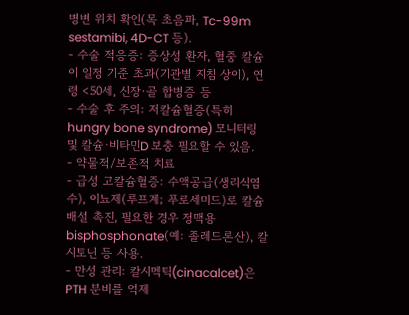병변 위치 확인(목 초음파, Tc-99m sestamibi, 4D-CT 등).
- 수술 적응증: 증상성 환자, 혈중 칼슘이 일정 기준 초과(기관별 지침 상이), 연령 <50세, 신장·골 합병증 등
- 수술 후 주의: 저칼슘혈증(특히 hungry bone syndrome) 모니터링 및 칼슘·비타민D 보충 필요할 수 있음.
- 약물적/보존적 치료
- 급성 고칼슘혈증: 수액공급(생리식염수), 이뇨제(루프계; 푸로세미드)로 칼슘 배설 촉진, 필요한 경우 정맥용 bisphosphonate(예: 졸레드론산), 칼시토닌 등 사용.
- 만성 관리: 칼시멕틱(cinacalcet)은 PTH 분비를 억제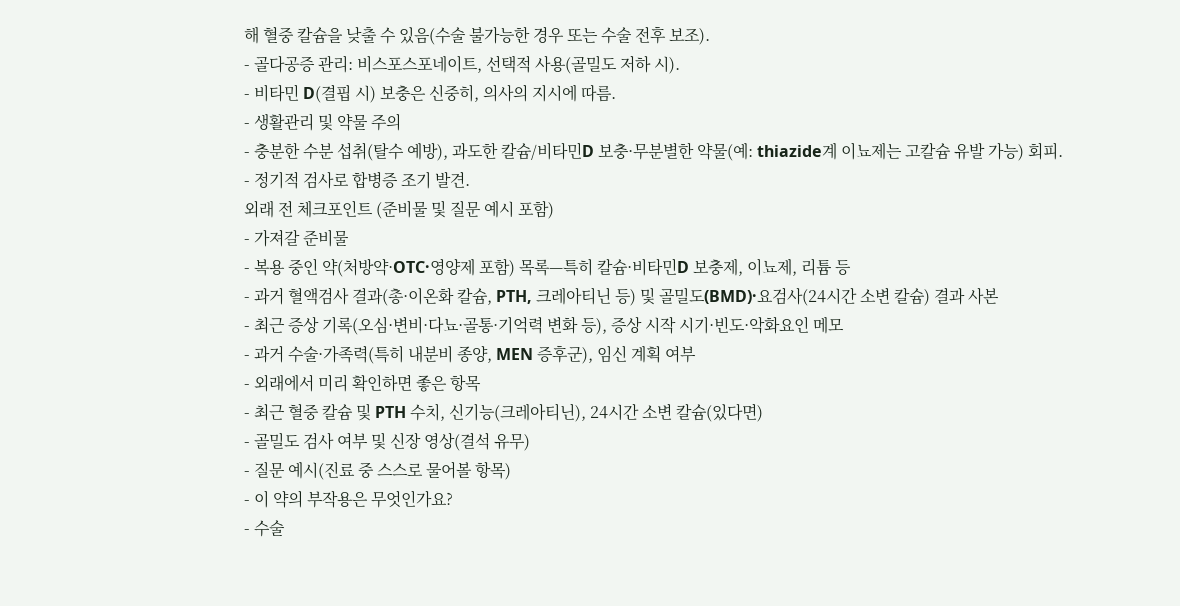해 혈중 칼슘을 낮출 수 있음(수술 불가능한 경우 또는 수술 전후 보조).
- 골다공증 관리: 비스포스포네이트, 선택적 사용(골밀도 저하 시).
- 비타민 D(결핍 시) 보충은 신중히, 의사의 지시에 따름.
- 생활관리 및 약물 주의
- 충분한 수분 섭취(탈수 예방), 과도한 칼슘/비타민D 보충·무분별한 약물(예: thiazide계 이뇨제는 고칼슘 유발 가능) 회피.
- 정기적 검사로 합병증 조기 발견.
외래 전 체크포인트 (준비물 및 질문 예시 포함)
- 가져갈 준비물
- 복용 중인 약(처방약·OTC·영양제 포함) 목록—특히 칼슘·비타민D 보충제, 이뇨제, 리튬 등
- 과거 혈액검사 결과(총·이온화 칼슘, PTH, 크레아티닌 등) 및 골밀도(BMD)·요검사(24시간 소변 칼슘) 결과 사본
- 최근 증상 기록(오심·변비·다뇨·골통·기억력 변화 등), 증상 시작 시기·빈도·악화요인 메모
- 과거 수술·가족력(특히 내분비 종양, MEN 증후군), 임신 계획 여부
- 외래에서 미리 확인하면 좋은 항목
- 최근 혈중 칼슘 및 PTH 수치, 신기능(크레아티닌), 24시간 소변 칼슘(있다면)
- 골밀도 검사 여부 및 신장 영상(결석 유무)
- 질문 예시(진료 중 스스로 물어볼 항목)
- 이 약의 부작용은 무엇인가요?
- 수술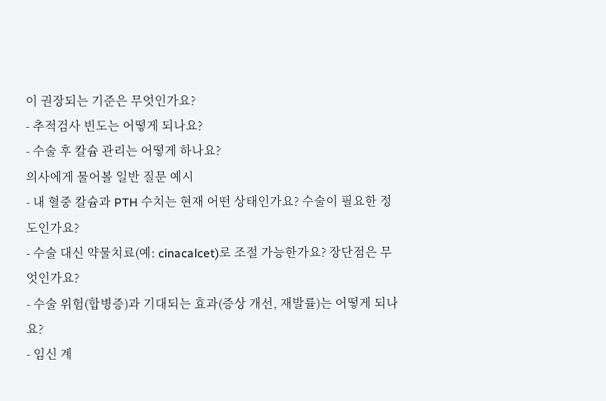이 권장되는 기준은 무엇인가요?
- 추적검사 빈도는 어떻게 되나요?
- 수술 후 칼슘 관리는 어떻게 하나요?
의사에게 물어볼 일반 질문 예시
- 내 혈중 칼슘과 PTH 수치는 현재 어떤 상태인가요? 수술이 필요한 정도인가요?
- 수술 대신 약물치료(예: cinacalcet)로 조절 가능한가요? 장단점은 무엇인가요?
- 수술 위험(합병증)과 기대되는 효과(증상 개선, 재발률)는 어떻게 되나요?
- 임신 계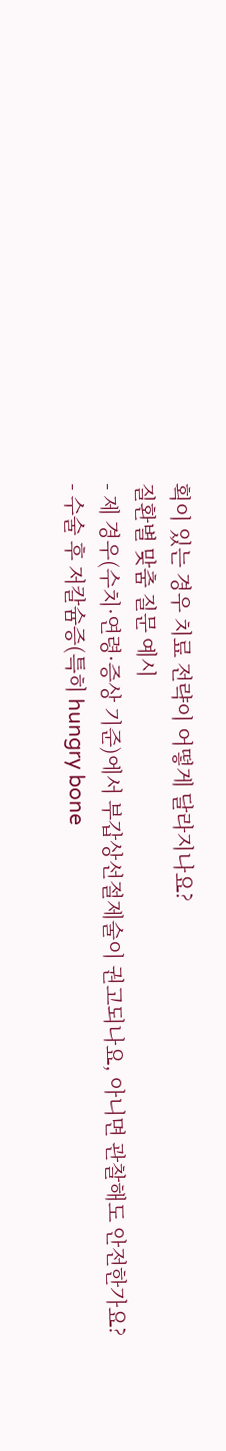획이 있는 경우 치료 전략이 어떻게 달라지나요?
질환별 맞춤 질문 예시
- 제 경우(수치·연령·증상 기준)에서 부갑상선절제술이 권고되나요, 아니면 관찰해도 안전한가요?
- 수술 후 저칼슘증(특히 hungry bone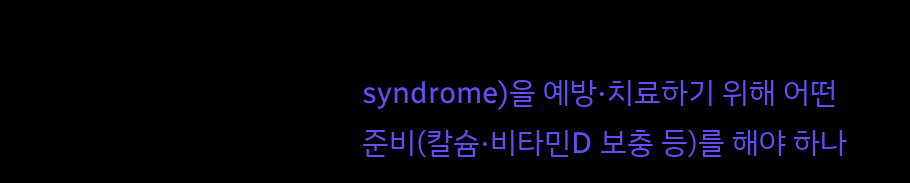syndrome)을 예방·치료하기 위해 어떤 준비(칼슘·비타민D 보충 등)를 해야 하나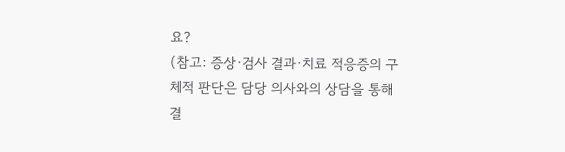요?
(참고: 증상·검사 결과·치료 적응증의 구체적 판단은 담당 의사와의 상담을 통해 결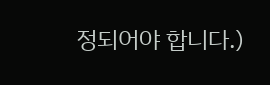정되어야 합니다.)